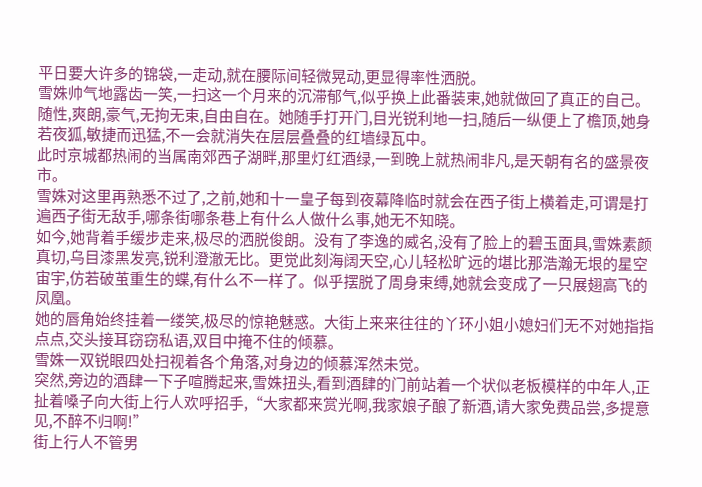平日要大许多的锦袋,一走动,就在腰际间轻微晃动,更显得率性洒脱。
雪姝帅气地露齿一笑,一扫这一个月来的沉滞郁气,似乎换上此番装束,她就做回了真正的自己。随性,爽朗,豪气,无拘无束,自由自在。她随手打开门,目光锐利地一扫,随后一纵便上了檐顶,她身若夜狐,敏捷而迅猛,不一会就消失在层层叠叠的红墙绿瓦中。
此时京城都热闹的当属南郊西子湖畔,那里灯红酒绿,一到晚上就热闹非凡,是天朝有名的盛景夜市。
雪姝对这里再熟悉不过了,之前,她和十一皇子每到夜幕降临时就会在西子街上横着走,可谓是打遍西子街无敌手,哪条街哪条巷上有什么人做什么事,她无不知晓。
如今,她背着手缓步走来,极尽的洒脱俊朗。没有了李逸的威名,没有了脸上的碧玉面具,雪姝素颜真切,乌目漆黑发亮,锐利澄澈无比。更觉此刻海阔天空,心儿轻松旷远的堪比那浩瀚无垠的星空宙宇,仿若破茧重生的蝶,有什么不一样了。似乎摆脱了周身束缚,她就会变成了一只展翅高飞的凤凰。
她的唇角始终挂着一缕笑,极尽的惊艳魅惑。大街上来来往往的丫环小姐小媳妇们无不对她指指点点,交头接耳窃窃私语,双目中掩不住的倾慕。
雪姝一双锐眼四处扫视着各个角落,对身边的倾慕浑然未觉。
突然,旁边的酒肆一下子喧腾起来,雪姝扭头,看到酒肆的门前站着一个状似老板模样的中年人,正扯着嗓子向大街上行人欢呼招手,“大家都来赏光啊,我家娘子酿了新酒,请大家免费品尝,多提意见,不醉不归啊!”
街上行人不管男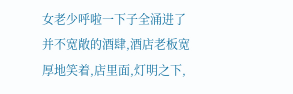女老少呼啦一下子全涌进了并不宽敞的酒肆,酒店老板宽厚地笑着,店里面,灯明之下,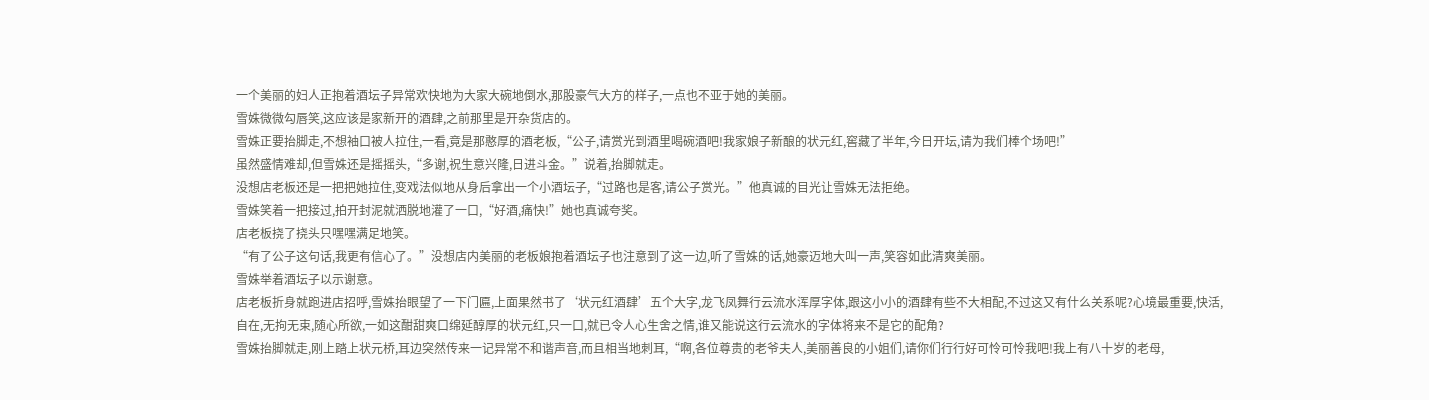一个美丽的妇人正抱着酒坛子异常欢快地为大家大碗地倒水,那股豪气大方的样子,一点也不亚于她的美丽。
雪姝微微勾唇笑,这应该是家新开的酒肆,之前那里是开杂货店的。
雪姝正要抬脚走,不想袖口被人拉住,一看,竟是那憨厚的酒老板,“公子,请赏光到酒里喝碗酒吧!我家娘子新酿的状元红,窖藏了半年,今日开坛,请为我们棒个场吧!”
虽然盛情难却,但雪姝还是摇摇头,“多谢,祝生意兴隆,日进斗金。”说着,抬脚就走。
没想店老板还是一把把她拉住,变戏法似地从身后拿出一个小酒坛子,“过路也是客,请公子赏光。”他真诚的目光让雪姝无法拒绝。
雪姝笑着一把接过,拍开封泥就洒脱地灌了一口,“好酒,痛快!”她也真诚夸奖。
店老板挠了挠头只嘿嘿满足地笑。
“有了公子这句话,我更有信心了。”没想店内美丽的老板娘抱着酒坛子也注意到了这一边,听了雪姝的话,她豪迈地大叫一声,笑容如此清爽美丽。
雪姝举着酒坛子以示谢意。
店老板折身就跑进店招呼,雪姝抬眼望了一下门匾,上面果然书了‘状元红酒肆’五个大字,龙飞凤舞行云流水浑厚字体,跟这小小的酒肆有些不大相配,不过这又有什么关系呢?心境最重要,快活,自在,无拘无束,随心所欲,一如这酣甜爽口绵延醇厚的状元红,只一口,就已令人心生舍之情,谁又能说这行云流水的字体将来不是它的配角?
雪姝抬脚就走,刚上踏上状元桥,耳边突然传来一记异常不和谐声音,而且相当地刺耳,“啊,各位尊贵的老爷夫人,美丽善良的小姐们,请你们行行好可怜可怜我吧!我上有八十岁的老母,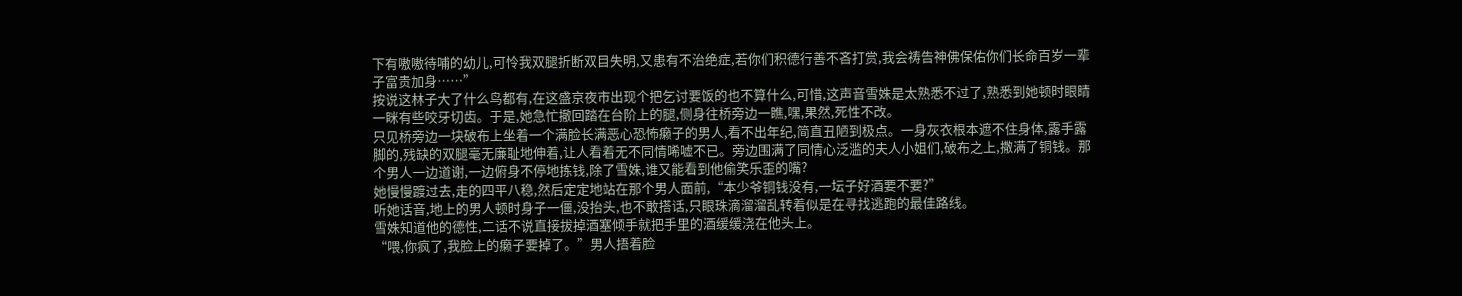下有嗷嗷待哺的幼儿,可怜我双腿折断双目失明,又患有不治绝症,若你们积德行善不吝打赏,我会祷告神佛保佑你们长命百岁一辈子富贵加身……”
按说这林子大了什么鸟都有,在这盛京夜市出现个把乞讨要饭的也不算什么,可惜,这声音雪姝是太熟悉不过了,熟悉到她顿时眼睛一眯有些咬牙切齿。于是,她急忙撤回踏在台阶上的腿,侧身往桥旁边一瞧,嘿,果然,死性不改。
只见桥旁边一块破布上坐着一个满脸长满恶心恐怖癞子的男人,看不出年纪,简直丑陋到极点。一身灰衣根本遮不住身体,露手露脚的,残缺的双腿毫无廉耻地伸着,让人看着无不同情唏嘘不已。旁边围满了同情心泛滥的夫人小姐们,破布之上,撒满了铜钱。那个男人一边道谢,一边俯身不停地拣钱,除了雪姝,谁又能看到他偷笑乐歪的嘴?
她慢慢踱过去,走的四平八稳,然后定定地站在那个男人面前,“本少爷铜钱没有,一坛子好酒要不要?”
听她话音,地上的男人顿时身子一僵,没抬头,也不敢搭话,只眼珠滴溜溜乱转着似是在寻找逃跑的最佳路线。
雪姝知道他的德性,二话不说直接拔掉酒塞倾手就把手里的酒缓缓浇在他头上。
“喂,你疯了,我脸上的癞子要掉了。”男人捂着脸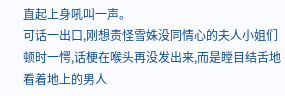直起上身吼叫一声。
可话一出口,刚想责怪雪姝没同情心的夫人小姐们顿时一愕,话梗在喉头再没发出来,而是瞠目结舌地看着地上的男人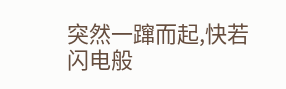突然一蹿而起,快若闪电般